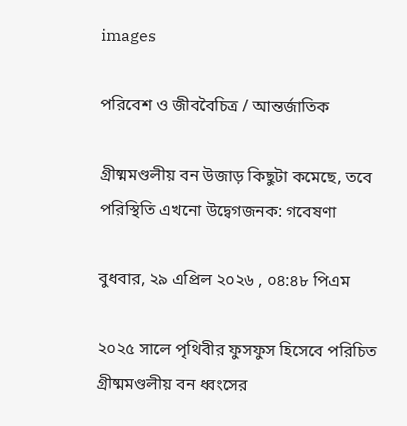images

পরিবেশ ও জীববৈচিত্র / আন্তর্জাতিক

গ্রীষ্মমণ্ডলীয় বন উজাড় কিছুটা কমেছে, তবে পরিস্থিতি এখনো উদ্বেগজনক: গবেষণা

বুধবার, ২৯ এপ্রিল ২০২৬ , ০৪:৪৮ পিএম

২০২৫ সালে পৃথিবীর ফুসফুস হিসেবে পরিচিত গ্রীষ্মমণ্ডলীয় বন ধ্বংসের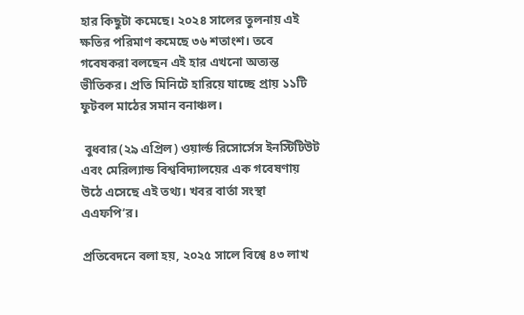হার কিছুটা কমেছে। ২০২৪ সালের তুলনায় এই ক্ষতির পরিমাণ কমেছে ৩৬ শতাংশ। তবে গবেষকরা বলছেন এই হার এখনো অত্যন্ত ভীতিকর। প্রতি মিনিটে হারিয়ে যাচ্ছে প্রায় ১১টি ফুটবল মাঠের সমান বনাঞ্চল।

 বুধবার(২৯ এপ্রিল) ওয়ার্ল্ড রিসোর্সেস ইনস্টিটিউট এবং মেরিল্যান্ড বিশ্ববিদ্যালয়ের এক গবেষণায় উঠে এসেছে এই তথ্য। খবর বার্তা সংস্থা এএফপি’র।

প্রতিবেদনে বলা হয়, ২০২৫ সালে বিশ্বে ৪৩ লাখ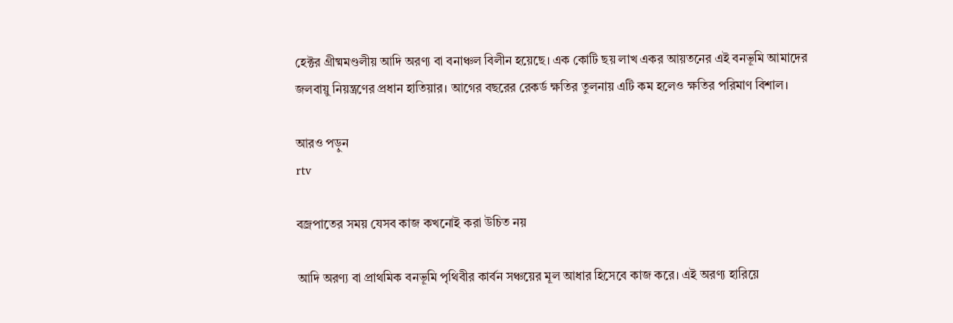হেক্টর গ্রীষ্মমণ্ডলীয় আদি অরণ্য বা বনাঞ্চল বিলীন হয়েছে। এক কোটি ছয় লাখ একর আয়তনের এই বনভূমি আমাদের জলবায়ু নিয়ন্ত্রণের প্রধান হাতিয়ার। আগের বছরের রেকর্ড ক্ষতির তুলনায় এটি কম হলেও ক্ষতির পরিমাণ বিশাল।

আরও পড়ুন
rtv

বজ্রপাতের সময় যেসব কাজ কখনোই করা উচিত নয়

আদি অরণ্য বা প্রাথমিক বনভূমি পৃথিবীর কার্বন সঞ্চয়ের মূল আধার হিসেবে কাজ করে। এই অরণ্য হারিয়ে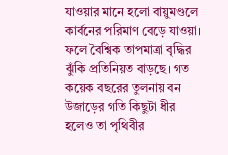যাওয়ার মানে হলো বায়ুমণ্ডলে কার্বনের পরিমাণ বেড়ে যাওয়া। ফলে বৈশ্বিক তাপমাত্রা বৃদ্ধির ঝুঁকি প্রতিনিয়ত বাড়ছে। গত কয়েক বছরের তুলনায় বন উজাড়ের গতি কিছুটা ধীর হলেও তা পৃথিবীর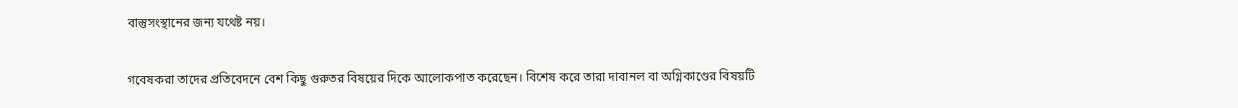বাস্তুসংস্থানের জন্য যথেষ্ট নয়।

গবেষকরা তাদের প্রতিবেদনে বেশ কিছু গুরুতর বিষয়ের দিকে আলোকপাত করেছেন। বিশেষ করে তারা দাবানল বা অগ্নিকাণ্ডের বিষয়টি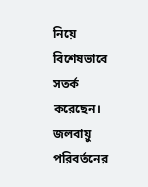নিয়ে বিশেষভাবে সতর্ক করেছেন। জলবায়ু পরিবর্তনের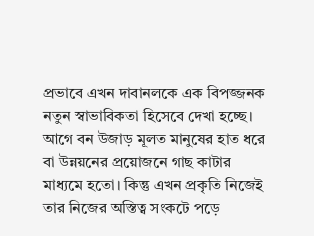প্রভাবে এখন দাবানলকে এক বিপজ্জনক নতুন স্বাভাবিকতা হিসেবে দেখা হচ্ছে। আগে বন উজাড় মূলত মানুষের হাত ধরে বা উন্নয়নের প্রয়োজনে গাছ কাটার মাধ্যমে হতো। কিন্তু এখন প্রকৃতি নিজেই তার নিজের অস্তিত্ব সংকটে পড়ে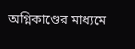অগ্নিকাণ্ডের মাধ্যমে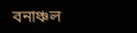বনাঞ্চল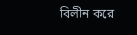বিলীন করে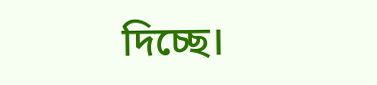দিচ্ছে।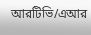আরটিভি/এআর